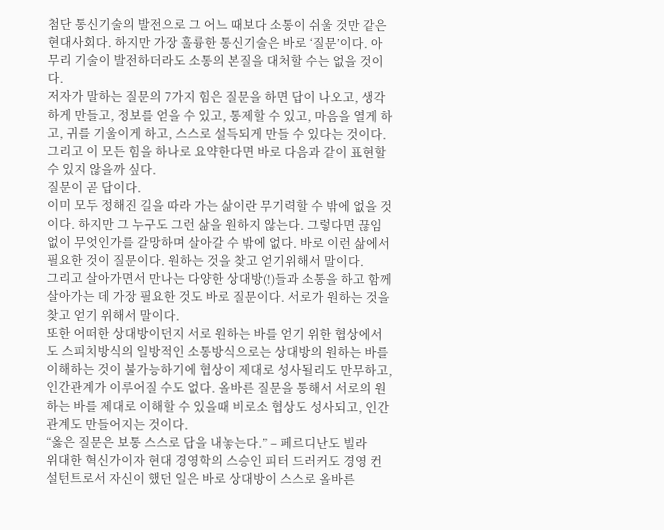첨단 통신기술의 발전으로 그 어느 때보다 소통이 쉬울 것만 같은 현대사회다. 하지만 가장 훌륭한 통신기술은 바로 ‘질문’이다. 아무리 기술이 발전하더라도 소통의 본질을 대처할 수는 없을 것이다.
저자가 말하는 질문의 7가지 힘은 질문을 하면 답이 나오고, 생각하게 만들고, 정보를 얻을 수 있고, 통제할 수 있고, 마음을 열게 하고, 귀를 기울이게 하고, 스스로 설득되게 만들 수 있다는 것이다. 그리고 이 모든 힘을 하나로 요약한다면 바로 다음과 같이 표현할 수 있지 않을까 싶다.
질문이 곧 답이다.
이미 모두 정해진 길을 따라 가는 삶이란 무기력할 수 밖에 없을 것이다. 하지만 그 누구도 그런 삶을 원하지 않는다. 그렇다면 끊임없이 무엇인가를 갈망하며 살아갈 수 밖에 없다. 바로 이런 삶에서 필요한 것이 질문이다. 원하는 것을 찾고 얻기위해서 말이다.
그리고 살아가면서 만나는 다양한 상대방(!)들과 소통을 하고 함께 살아가는 데 가장 필요한 것도 바로 질문이다. 서로가 원하는 것을 찾고 얻기 위해서 말이다.
또한 어떠한 상대방이던지 서로 원하는 바를 얻기 위한 협상에서도 스피치방식의 일방적인 소통방식으로는 상대방의 원하는 바를 이해하는 것이 불가능하기에 협상이 제대로 성사될리도 만무하고, 인간관계가 이루어질 수도 없다. 올바른 질문을 통해서 서로의 원하는 바를 제대로 이해할 수 있을때 비로소 협상도 성사되고, 인간관계도 만들어지는 것이다.
“옳은 질문은 보통 스스로 답을 내놓는다.” – 페르디난도 빌라
위대한 혁신가이자 현대 경영학의 스승인 피터 드러커도 경영 컨설턴트로서 자신이 했던 일은 바로 상대방이 스스로 올바른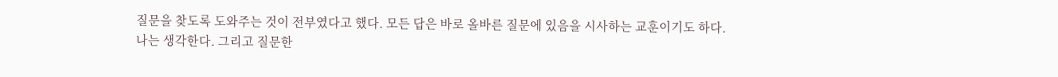질문을 찾도록 도와주는 것이 전부였다고 했다. 모든 답은 바로 올바른 질문에 있음을 시사하는 교훈이기도 하다.
나는 생각한다. 그리고 질문한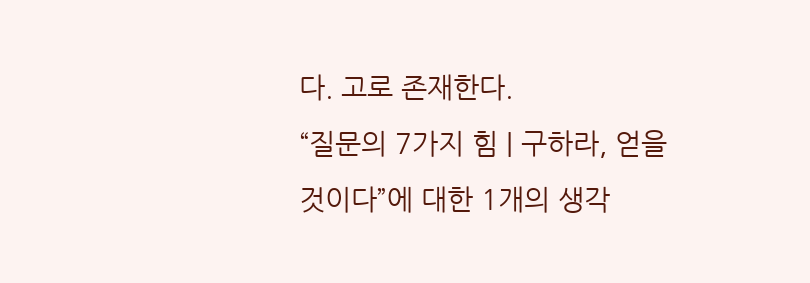다. 고로 존재한다.
“질문의 7가지 힘 | 구하라, 얻을 것이다”에 대한 1개의 생각